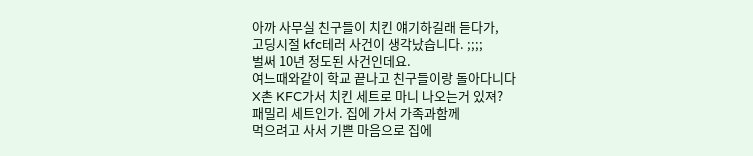아까 사무실 친구들이 치킨 얘기하길래 듣다가,
고딩시절 kfc테러 사건이 생각났습니다. ;;;;
벌써 10년 정도된 사건인데요.
여느때와같이 학교 끝나고 친구들이랑 돌아다니다
X촌 KFC가서 치킨 세트로 마니 나오는거 있져?
패밀리 세트인가. 집에 가서 가족과함께
먹으려고 사서 기쁜 마음으로 집에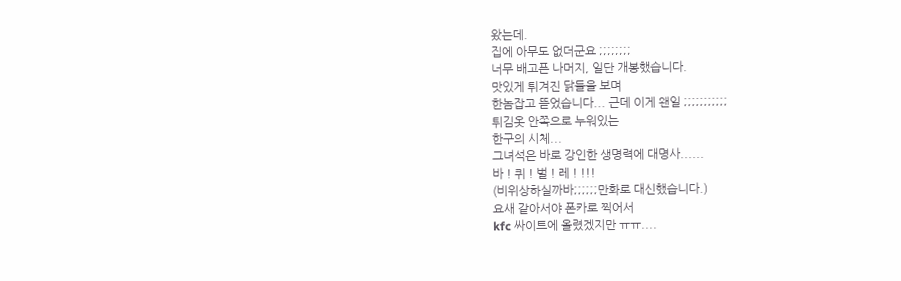왔는데.
집에 아무도 없더군요 ;;;;;;;;
너무 배고픈 나머지, 일단 개봉했습니다.
맛있게 튀겨진 닭들을 보며
한놈잡고 뜯었습니다... 근데 이게 왠일 ;;;;;;;;;;;
튀김옷 안쪽으로 누워있는
한구의 시체...
그녀석은 바로 강인한 생명력에 대명사......
바 ! 퀴 ! 벌 ! 레 ! !!!
(비위상하실까바;;;;;;만화로 대신했습니다.)
요새 같아서야 폰카로 찍어서
kfc 싸이트에 올렸겠지만 ㅠㅠ....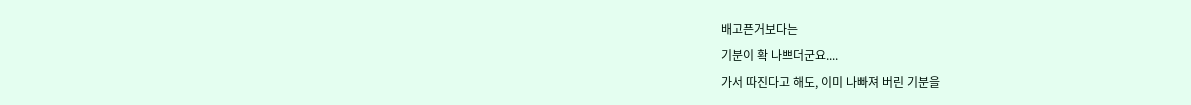배고픈거보다는
기분이 확 나쁘더군요....
가서 따진다고 해도, 이미 나빠져 버린 기분을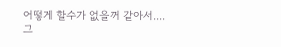어떻게 할수가 없을꺼 같아서....
그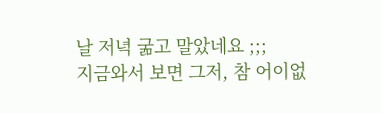날 저녁 굶고 말았네요 ;;;
지금와서 보면 그저, 참 어이없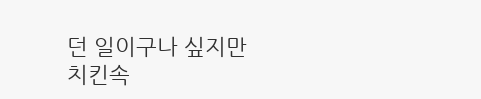던 일이구나 싶지만
치킨속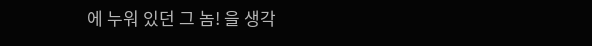에 누워 있던 그 놈! 을 생각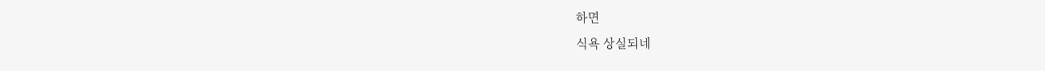하면
식욕 상실되네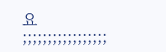요 ;;;;;;;;;;;;;;;;;